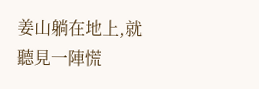姜山躺在地上,就聽見一陣慌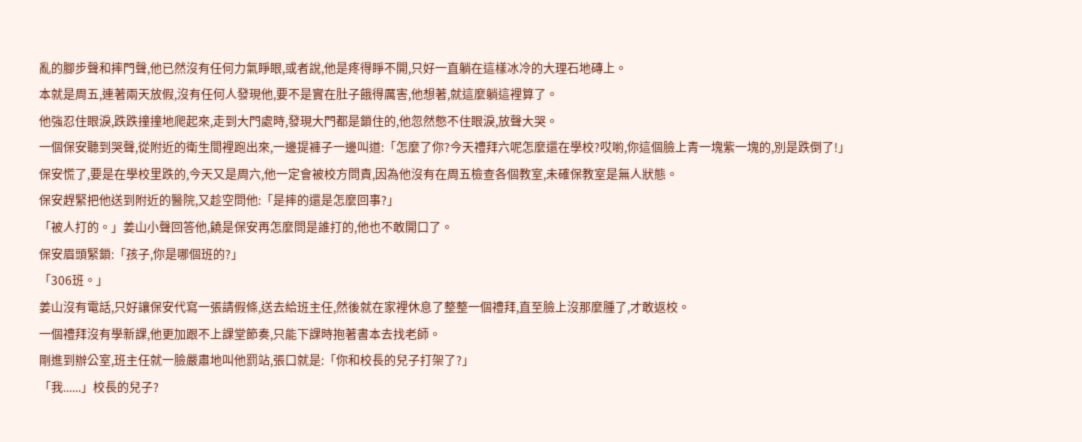亂的腳步聲和摔門聲,他已然沒有任何力氣睜眼,或者說,他是疼得睜不開,只好一直躺在這樣冰冷的大理石地磚上。
本就是周五,連著兩天放假,沒有任何人發現他,要不是實在肚子餓得厲害,他想著,就這麼躺這裡算了。
他強忍住眼淚,跌跌撞撞地爬起來,走到大門處時,發現大門都是鎖住的,他忽然憋不住眼淚,放聲大哭。
一個保安聽到哭聲,從附近的衛生間裡跑出來,一邊提褲子一邊叫道:「怎麼了你?今天禮拜六呢怎麼還在學校?哎喲,你這個臉上青一塊紫一塊的,別是跌倒了!」
保安慌了,要是在學校里跌的,今天又是周六,他一定會被校方問責,因為他沒有在周五檢查各個教室,未確保教室是無人狀態。
保安趕緊把他送到附近的醫院,又趁空問他:「是摔的還是怎麼回事?」
「被人打的。」姜山小聲回答他,饒是保安再怎麼問是誰打的,他也不敢開口了。
保安眉頭緊鎖:「孩子,你是哪個班的?」
「306班。」
姜山沒有電話,只好讓保安代寫一張請假條,送去給班主任,然後就在家裡休息了整整一個禮拜,直至臉上沒那麼腫了,才敢返校。
一個禮拜沒有學新課,他更加跟不上課堂節奏,只能下課時抱著書本去找老師。
剛進到辦公室,班主任就一臉嚴肅地叫他罰站,張口就是:「你和校長的兒子打架了?」
「我......」校長的兒子?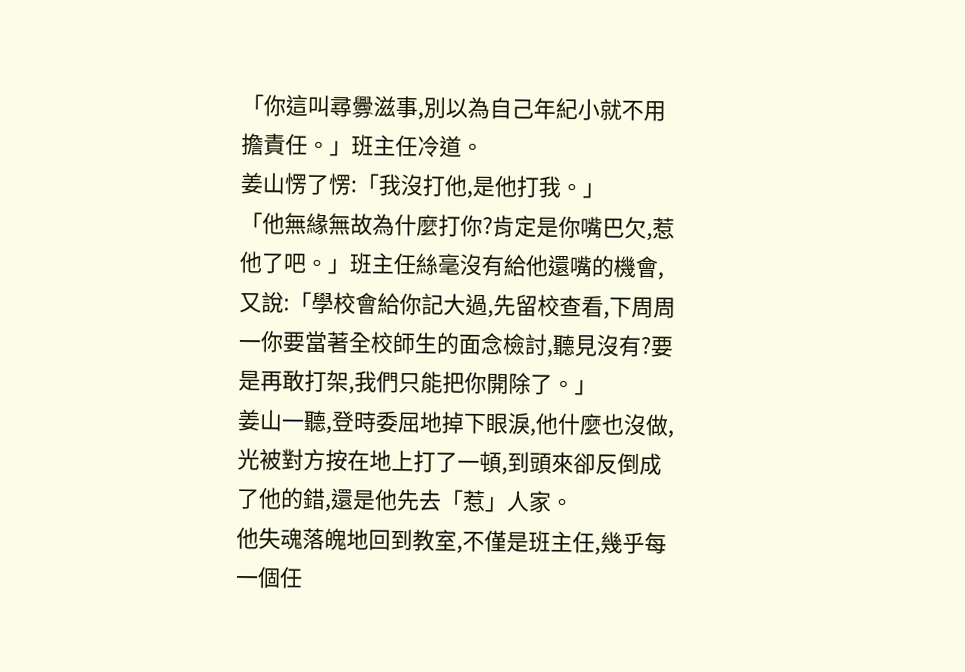「你這叫尋釁滋事,別以為自己年紀小就不用擔責任。」班主任冷道。
姜山愣了愣:「我沒打他,是他打我。」
「他無緣無故為什麼打你?肯定是你嘴巴欠,惹他了吧。」班主任絲毫沒有給他還嘴的機會,又說:「學校會給你記大過,先留校查看,下周周一你要當著全校師生的面念檢討,聽見沒有?要是再敢打架,我們只能把你開除了。」
姜山一聽,登時委屈地掉下眼淚,他什麼也沒做,光被對方按在地上打了一頓,到頭來卻反倒成了他的錯,還是他先去「惹」人家。
他失魂落魄地回到教室,不僅是班主任,幾乎每一個任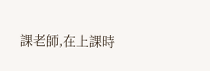課老師,在上課時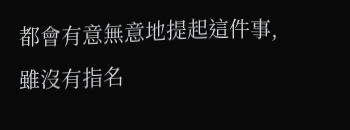都會有意無意地提起這件事,雖沒有指名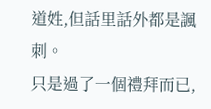道姓,但話里話外都是諷刺。
只是過了一個禮拜而已,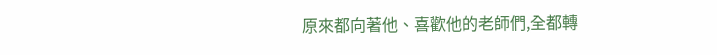原來都向著他、喜歡他的老師們,全都轉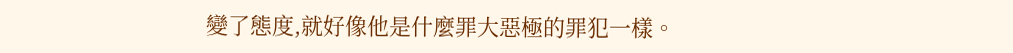變了態度,就好像他是什麼罪大惡極的罪犯一樣。